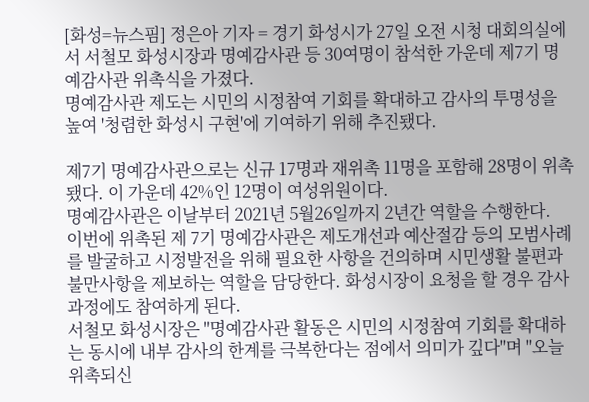[화성=뉴스핌] 정은아 기자 = 경기 화성시가 27일 오전 시청 대회의실에서 서철모 화성시장과 명예감사관 등 30여명이 참석한 가운데 제7기 명예감사관 위촉식을 가졌다.
명예감사관 제도는 시민의 시정참여 기회를 확대하고 감사의 투명성을 높여 '청렴한 화성시 구현'에 기여하기 위해 추진됐다.

제7기 명예감사관으로는 신규 17명과 재위촉 11명을 포함해 28명이 위촉됐다. 이 가운데 42%인 12명이 여성위원이다.
명예감사관은 이날부터 2021년 5월26일까지 2년간 역할을 수행한다.
이번에 위촉된 제 7기 명예감사관은 제도개선과 예산절감 등의 모범사례를 발굴하고 시정발전을 위해 필요한 사항을 건의하며 시민생활 불편과 불만사항을 제보하는 역할을 담당한다. 화성시장이 요청을 할 경우 감사과정에도 참여하게 된다.
서철모 화성시장은 "명예감사관 활동은 시민의 시정참여 기회를 확대하는 동시에 내부 감사의 한계를 극복한다는 점에서 의미가 깊다"며 "오늘 위촉되신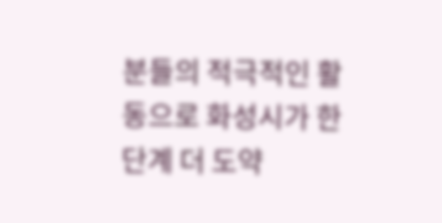분들의 적극적인 활동으로 화성시가 한 단계 더 도약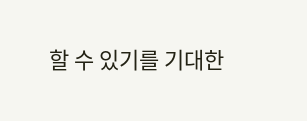할 수 있기를 기대한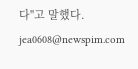다"고 말했다.
jea0608@newspim.com